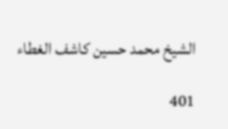الشيخ محمد حسين كاشف الغطاء

401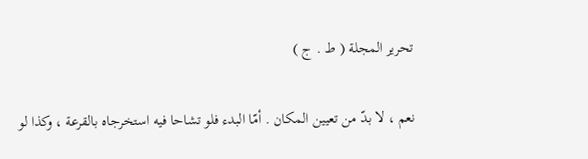تحرير المجلة ( ط . ج )

نعم ، لا بدّ من تعيين المكان . أمّا البدء فلو تشاحا فيه استخرجاه بالقرعة ، وكذا لو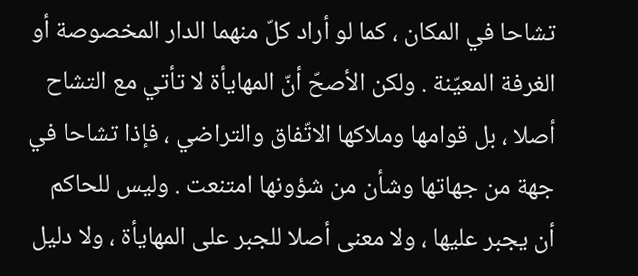تشاحا في المكان ، كما لو أراد كلّ منهما الدار المخصوصة أو الغرفة المعيّنة . ولكن الأصحّ أنّ المهايأة لا تأتي مع التشاح أصلا ، بل قوامها وملاكها الاتّفاق والتراضي ، فإذا تشاحا في جهة من جهاتها وشأن من شؤونها امتنعت . وليس للحاكم أن يجبر عليها ، ولا معنى أصلا للجبر على المهايأة ، ولا دليل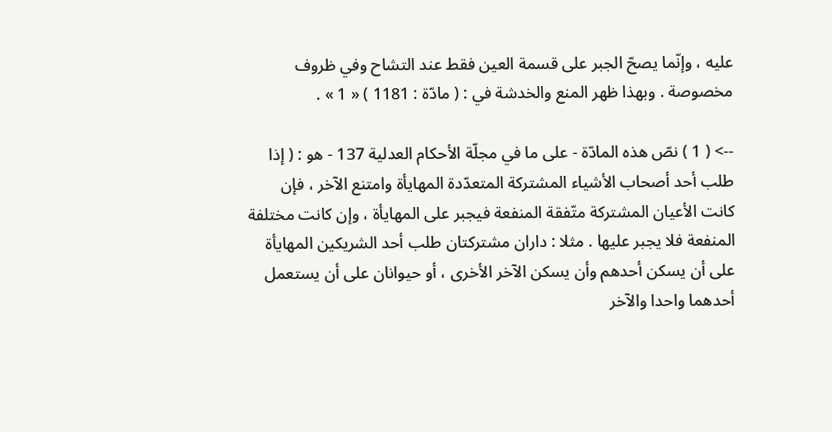عليه ، وإنّما يصحّ الجبر على قسمة العين فقط عند التشاح وفي ظروف مخصوصة . وبهذا ظهر المنع والخدشة في : ( مادّة : 1181 ) « 1 » .

--> ( 1 ) نصّ هذه المادّة - على ما في مجلّة الأحكام العدلية 137 - هو : ( إذا طلب أحد أصحاب الأشياء المشتركة المتعدّدة المهايأة وامتنع الآخر ، فإن كانت الأعيان المشتركة متّفقة المنفعة فيجبر على المهايأة ، وإن كانت مختلفة المنفعة فلا يجبر عليها . مثلا : داران مشتركتان طلب أحد الشريكين المهايأة على أن يسكن أحدهم وأن يسكن الآخر الأخرى ، أو حيوانان على أن يستعمل أحدهما واحدا والآخر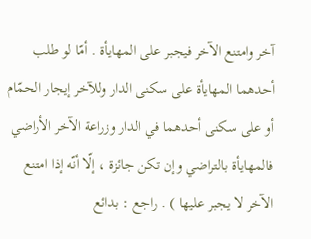آخر وامتنع الآخر فيجبر على المهايأة . أمّا لو طلب أحدهما المهايأة على سكنى الدار وللآخر إيجار الحمّام أو على سكنى أحدهما في الدار وزراعة الآخر الأراضي فالمهايأة بالتراضي وإن تكن جائزة ، إلّا أنّه إذا امتنع الآخر لا يجبر عليها ) . راجع : بدائع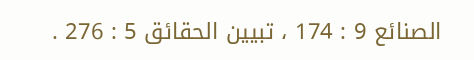الصنائع 9 : 174 ، تبيين الحقائق 5 : 276 .